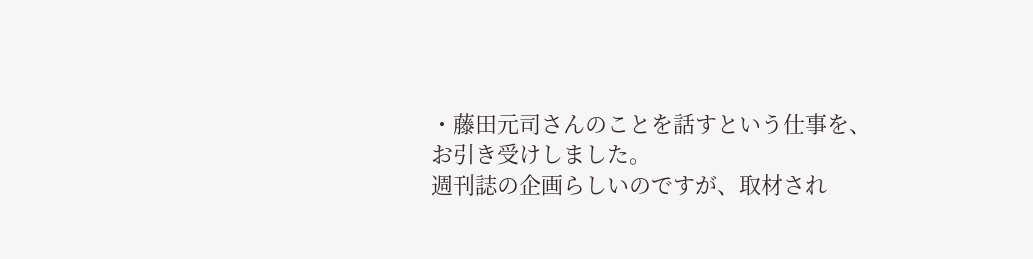・藤田元司さんのことを話すという仕事を、
お引き受けしました。
週刊誌の企画らしいのですが、取材され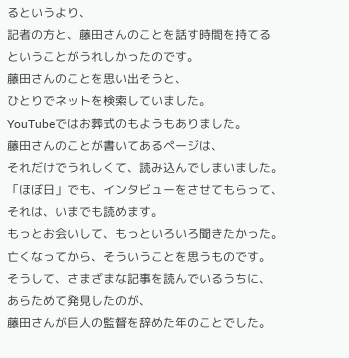るというより、
記者の方と、藤田さんのことを話す時間を持てる
ということがうれしかったのです。
藤田さんのことを思い出そうと、
ひとりでネットを検索していました。
YouTubeではお葬式のもようもありました。
藤田さんのことが書いてあるページは、
それだけでうれしくて、読み込んでしまいました。
「ほぼ日」でも、インタビューをさせてもらって、
それは、いまでも読めます。
もっとお会いして、もっといろいろ聞きたかった。
亡くなってから、そういうことを思うものです。
そうして、さまざまな記事を読んでいるうちに、
あらためて発見したのが、
藤田さんが巨人の監督を辞めた年のことでした。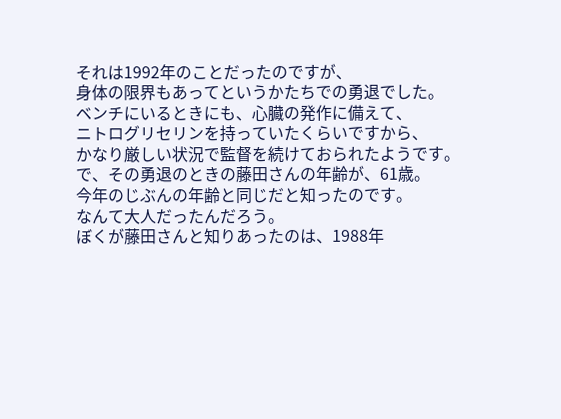それは1992年のことだったのですが、
身体の限界もあってというかたちでの勇退でした。
ベンチにいるときにも、心臓の発作に備えて、
ニトログリセリンを持っていたくらいですから、
かなり厳しい状況で監督を続けておられたようです。
で、その勇退のときの藤田さんの年齢が、61歳。
今年のじぶんの年齢と同じだと知ったのです。
なんて大人だったんだろう。
ぼくが藤田さんと知りあったのは、1988年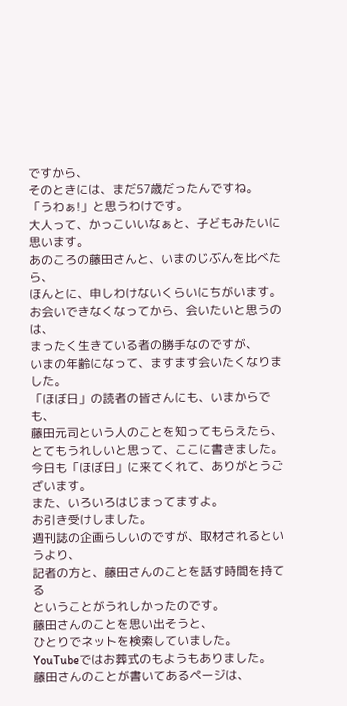ですから、
そのときには、まだ57歳だったんですね。
「うわぁ!」と思うわけです。
大人って、かっこいいなぁと、子どもみたいに思います。
あのころの藤田さんと、いまのじぶんを比べたら、
ほんとに、申しわけないくらいにちがいます。
お会いできなくなってから、会いたいと思うのは、
まったく生きている者の勝手なのですが、
いまの年齢になって、ますます会いたくなりました。
「ほぼ日」の読者の皆さんにも、いまからでも、
藤田元司という人のことを知ってもらえたら、
とてもうれしいと思って、ここに書きました。
今日も「ほぼ日」に来てくれて、ありがとうございます。
また、いろいろはじまってますよ。
お引き受けしました。
週刊誌の企画らしいのですが、取材されるというより、
記者の方と、藤田さんのことを話す時間を持てる
ということがうれしかったのです。
藤田さんのことを思い出そうと、
ひとりでネットを検索していました。
YouTubeではお葬式のもようもありました。
藤田さんのことが書いてあるページは、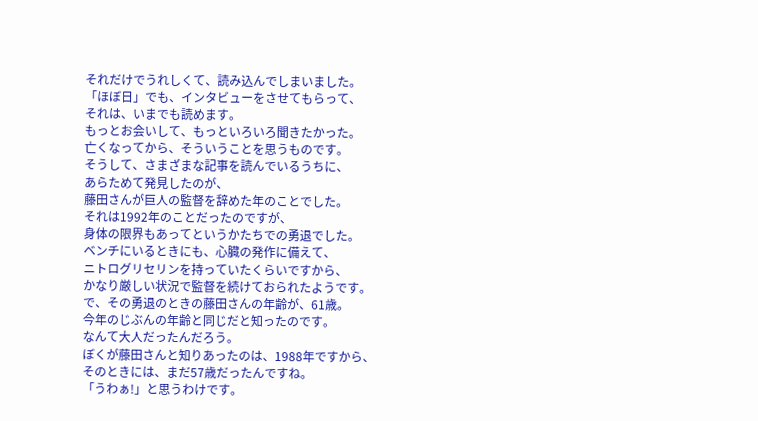それだけでうれしくて、読み込んでしまいました。
「ほぼ日」でも、インタビューをさせてもらって、
それは、いまでも読めます。
もっとお会いして、もっといろいろ聞きたかった。
亡くなってから、そういうことを思うものです。
そうして、さまざまな記事を読んでいるうちに、
あらためて発見したのが、
藤田さんが巨人の監督を辞めた年のことでした。
それは1992年のことだったのですが、
身体の限界もあってというかたちでの勇退でした。
ベンチにいるときにも、心臓の発作に備えて、
ニトログリセリンを持っていたくらいですから、
かなり厳しい状況で監督を続けておられたようです。
で、その勇退のときの藤田さんの年齢が、61歳。
今年のじぶんの年齢と同じだと知ったのです。
なんて大人だったんだろう。
ぼくが藤田さんと知りあったのは、1988年ですから、
そのときには、まだ57歳だったんですね。
「うわぁ!」と思うわけです。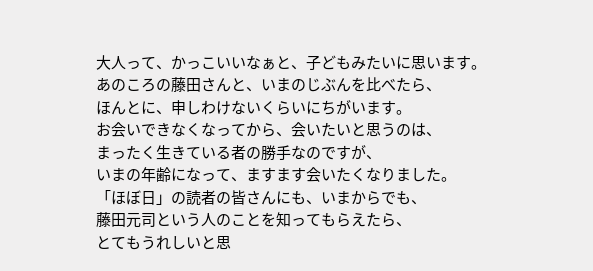大人って、かっこいいなぁと、子どもみたいに思います。
あのころの藤田さんと、いまのじぶんを比べたら、
ほんとに、申しわけないくらいにちがいます。
お会いできなくなってから、会いたいと思うのは、
まったく生きている者の勝手なのですが、
いまの年齢になって、ますます会いたくなりました。
「ほぼ日」の読者の皆さんにも、いまからでも、
藤田元司という人のことを知ってもらえたら、
とてもうれしいと思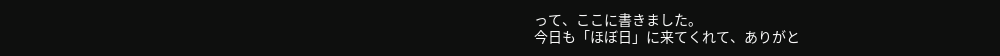って、ここに書きました。
今日も「ほぼ日」に来てくれて、ありがと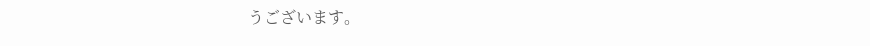うございます。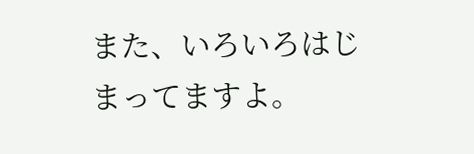また、いろいろはじまってますよ。